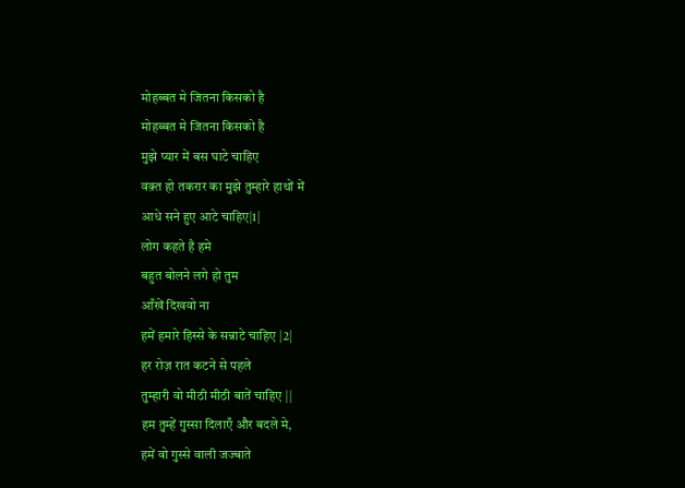मोहब्बत मे जितना किसको है
मोहब्बत मे जितना किसको है
मुझे प्यार में बस घाटे चाहिए
वक़्त हो तकरार का मुझे तुम्हारे हाथों में
आधे सने हुए आटे चाहिए|1|
लोग कहते है हमे
बहुत बोलने लगे हो तुम
आँखें दिखवो ना
हमें हमारे हिस्से के सन्नाटे चाहिए |2|
हर रोज़ रात कटने से पहले
तुम्हारी वो मीठी मीठी बातें चाहिए ||
हम तुम्हें गुस्सा दिलाएँ और बदले मे,
हमें वो गुस्से वाली जज्बाते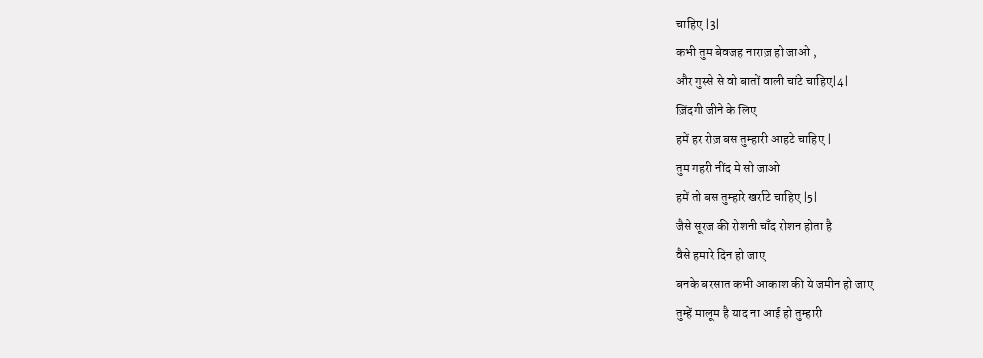चाहिए |3|
कभी तुम बेवजह नाराज़ हो जाओ ,
और गुस्से से वो बातों वाली चांटे चाहिए|4|
ज़िंदगी जीने के लिए
हमें हर रोज़ बस तुम्हारी आहटे चाहिए |
तुम गहरी नींद मे सो जाओ
हमें तो बस तुम्हारे खर्राटे चाहिए |5|
जैसे सूरज की रोशनी चाँद रोशन होता है
वैसे हमारे दिन हो जाए
बनके बरसात कभी आकाश की ये जमीन हो जाए
तुम्हें मालूम है याद ना आई हो तुम्हारी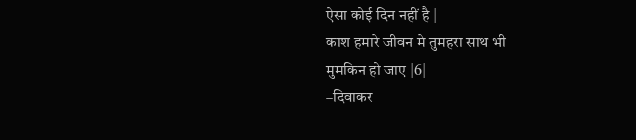ऐसा कोई दिन नहीं है |
काश हमारे जीवन मे तुमहरा साथ भी
मुमकिन हो जाए |6|
–दिवाकर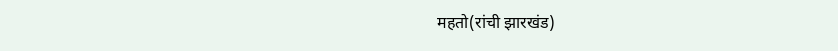महतो(रांची झारखंड)